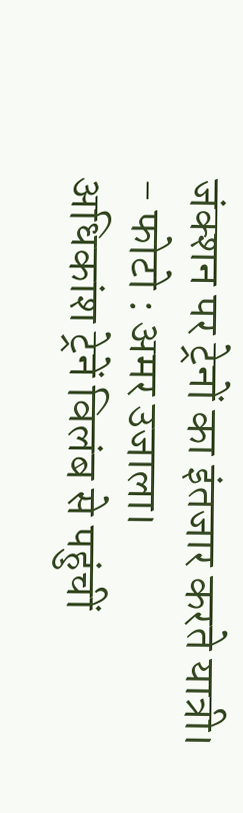जंक्शन पर ट्रेनों का इंतजार करते यात्री।
- फोटो : अमर उजाला।
अधिकांश ट्रेनें विलंब से पहुंचीं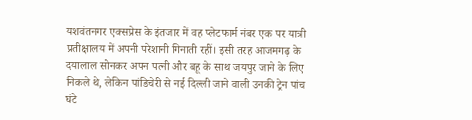यशवंतनगर एक्सप्रेस के इंतजार में वह प्लेटफार्म नंबर एक पर यात्री प्रतीक्षालय में अपनी परेशानी गिनाती रहीं। इसी तरह आजमगढ़ के दयालाल सोनकर अपन पत्नी और बहू के साथ जयपुर जाने के लिए निकले थे, लेकिन पांडिचेरी से नई दिल्ली जाने वाली उनकी ट्रेन पांच घंटे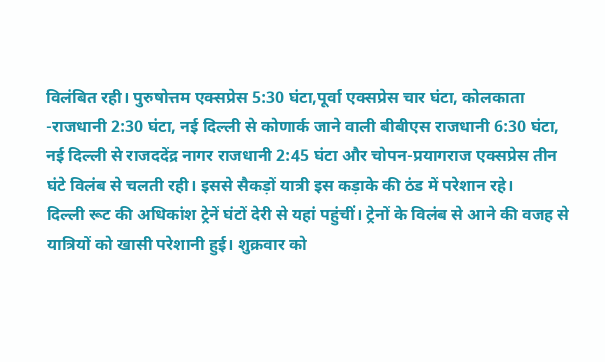विलंबित रही। पुरुषोत्तम एक्सप्रेस 5:30 घंटा,पूर्वा एक्सप्रेस चार घंटा, कोलकाता -राजधानी 2:30 घंटा, नई दिल्ली से कोणार्क जाने वाली बीबीएस राजधानी 6:30 घंटा, नई दिल्ली से राजददेंद्र नागर राजधानी 2:45 घंटा और चोपन-प्रयागराज एक्सप्रेस तीन घंटे विलंब से चलती रही। इससे सैकड़ों यात्री इस कड़ाके की ठंड में परेशान रहे।
दिल्ली रूट की अधिकांश ट्रेनें घंटों देरी से यहां पहुंचीं। ट्रेनों के विलंब से आने की वजह से यात्रियों को खासी परेशानी हुई। शुक्रवार को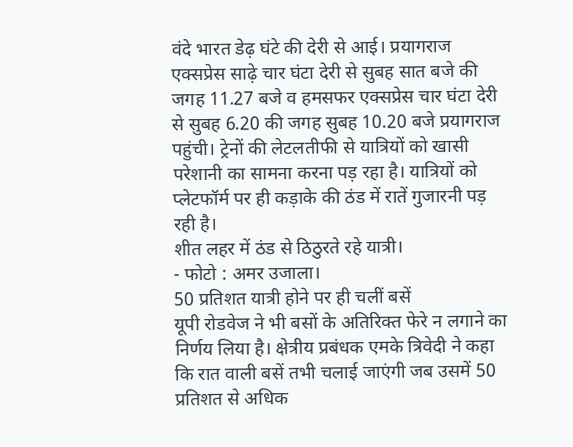वंदे भारत डेढ़ घंटे की देरी से आई। प्रयागराज एक्सप्रेस साढ़े चार घंटा देरी से सुबह सात बजे की जगह 11.27 बजे व हमसफर एक्सप्रेस चार घंटा देरी से सुबह 6.20 की जगह सुबह 10.20 बजे प्रयागराज पहुंची। ट्रेनों की लेटलतीफी से यात्रियों को खासी परेशानी का सामना करना पड़ रहा है। यात्रियों को प्लेटफॉर्म पर ही कड़ाके की ठंड में रातें गुजारनी पड़ रही है।
शीत लहर में ठंड से ठिठुरते रहे यात्री।
- फोटो : अमर उजाला।
50 प्रतिशत यात्री होने पर ही चलीं बसें
यूपी रोडवेज ने भी बसों के अतिरिक्त फेरे न लगाने का निर्णय लिया है। क्षेत्रीय प्रबंधक एमके त्रिवेदी ने कहा कि रात वाली बसें तभी चलाई जाएंगी जब उसमें 50 प्रतिशत से अधिक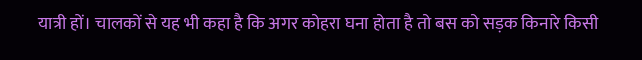यात्री हों। चालकों से यह भी कहा है कि अगर कोहरा घना होता है तो बस को सड़क किनारे किसी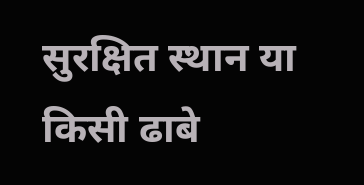सुरक्षित स्थान या किसी ढाबे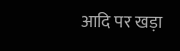आदि पर खड़ा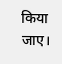किया जाए।